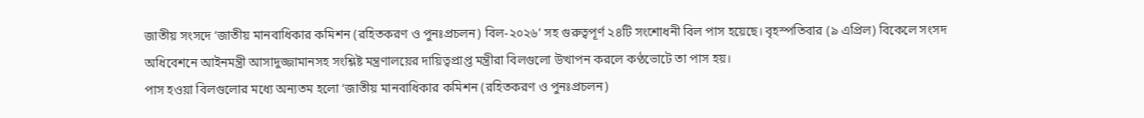জাতীয় সংসদে ‘জাতীয় মানবাধিকার কমিশন (রহিতকরণ ও পুনঃপ্রচলন) বিল-২০২৬’ সহ গুরুত্বপূর্ণ ২৪টি সংশোধনী বিল পাস হয়েছে। বৃহস্পতিবার (৯ এপ্রিল) বিকেলে সংসদ অধিবেশনে আইনমন্ত্রী আসাদুজ্জামানসহ সংশ্লিষ্ট মন্ত্রণালয়ের দায়িত্বপ্রাপ্ত মন্ত্রীরা বিলগুলো উত্থাপন করলে কণ্ঠভোটে তা পাস হয়।
পাস হওয়া বিলগুলোর মধ্যে অন্যতম হলো ‘জাতীয় মানবাধিকার কমিশন (রহিতকরণ ও পুনঃপ্রচলন)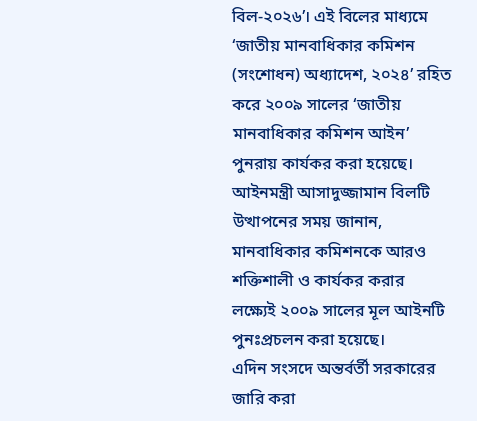বিল-২০২৬’। এই বিলের মাধ্যমে ‘জাতীয় মানবাধিকার কমিশন (সংশোধন) অধ্যাদেশ, ২০২৪’ রহিত করে ২০০৯ সালের ‘জাতীয় মানবাধিকার কমিশন আইন’ পুনরায় কার্যকর করা হয়েছে। আইনমন্ত্রী আসাদুজ্জামান বিলটি উত্থাপনের সময় জানান, মানবাধিকার কমিশনকে আরও শক্তিশালী ও কার্যকর করার লক্ষ্যেই ২০০৯ সালের মূল আইনটি পুনঃপ্রচলন করা হয়েছে।
এদিন সংসদে অন্তর্বর্তী সরকারের জারি করা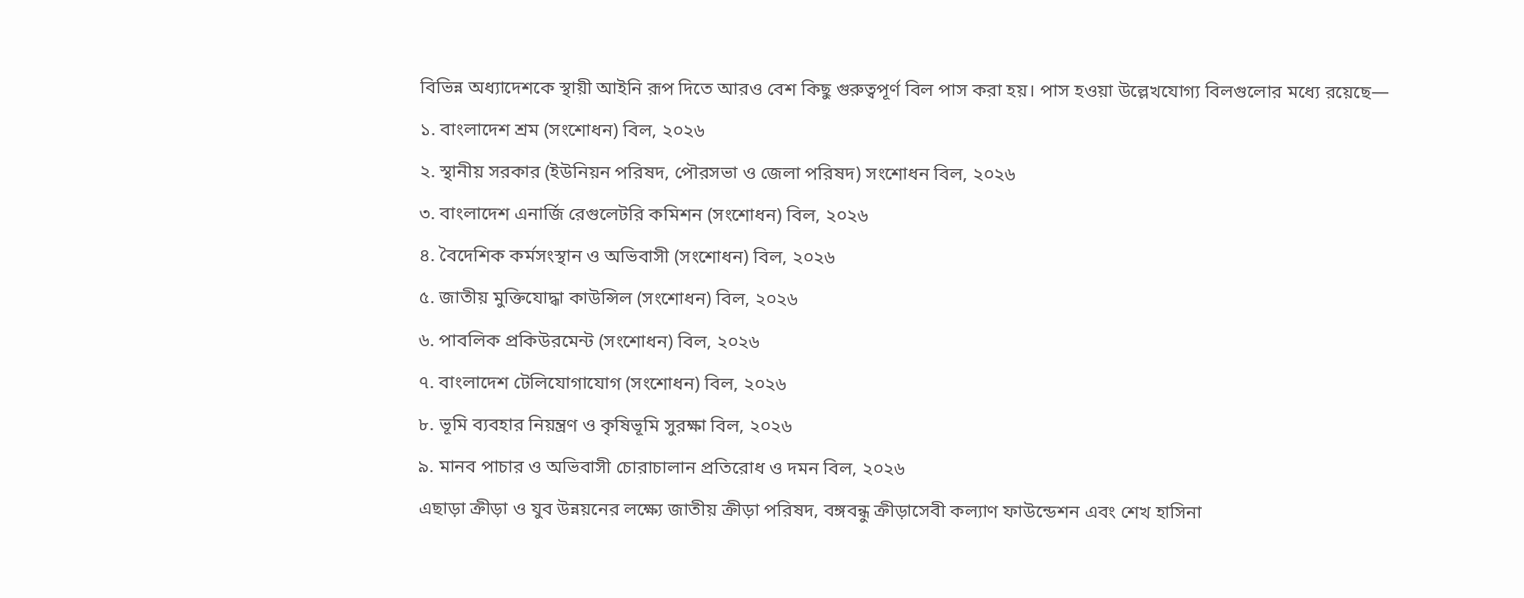বিভিন্ন অধ্যাদেশকে স্থায়ী আইনি রূপ দিতে আরও বেশ কিছু গুরুত্বপূর্ণ বিল পাস করা হয়। পাস হওয়া উল্লেখযোগ্য বিলগুলোর মধ্যে রয়েছে—
১. বাংলাদেশ শ্রম (সংশোধন) বিল, ২০২৬
২. স্থানীয় সরকার (ইউনিয়ন পরিষদ, পৌরসভা ও জেলা পরিষদ) সংশোধন বিল, ২০২৬
৩. বাংলাদেশ এনার্জি রেগুলেটরি কমিশন (সংশোধন) বিল, ২০২৬
৪. বৈদেশিক কর্মসংস্থান ও অভিবাসী (সংশোধন) বিল, ২০২৬
৫. জাতীয় মুক্তিযোদ্ধা কাউন্সিল (সংশোধন) বিল, ২০২৬
৬. পাবলিক প্রকিউরমেন্ট (সংশোধন) বিল, ২০২৬
৭. বাংলাদেশ টেলিযোগাযোগ (সংশোধন) বিল, ২০২৬
৮. ভূমি ব্যবহার নিয়ন্ত্রণ ও কৃষিভূমি সুরক্ষা বিল, ২০২৬
৯. মানব পাচার ও অভিবাসী চোরাচালান প্রতিরোধ ও দমন বিল, ২০২৬
এছাড়া ক্রীড়া ও যুব উন্নয়নের লক্ষ্যে জাতীয় ক্রীড়া পরিষদ, বঙ্গবন্ধু ক্রীড়াসেবী কল্যাণ ফাউন্ডেশন এবং শেখ হাসিনা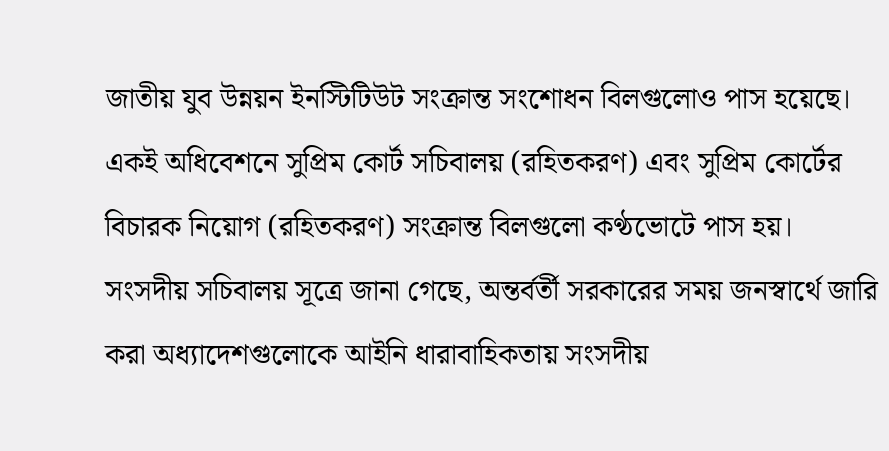জাতীয় যুব উন্নয়ন ইনস্টিটিউট সংক্রান্ত সংশোধন বিলগুলোও পাস হয়েছে। একই অধিবেশনে সুপ্রিম কোর্ট সচিবালয় (রহিতকরণ) এবং সুপ্রিম কোর্টের বিচারক নিয়োগ (রহিতকরণ) সংক্রান্ত বিলগুলো কণ্ঠভোটে পাস হয়।
সংসদীয় সচিবালয় সূত্রে জানা গেছে, অন্তর্বর্তী সরকারের সময় জনস্বার্থে জারি করা অধ্যাদেশগুলোকে আইনি ধারাবাহিকতায় সংসদীয়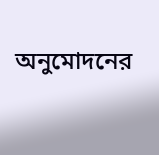অনুমোদনের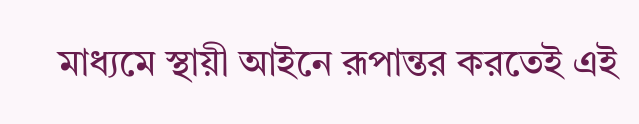মাধ্যমে স্থায়ী আইনে রূপান্তর করতেই এই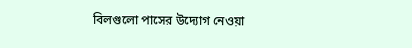বিলগুলো পাসের উদ্যোগ নেওয়া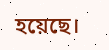হয়েছে।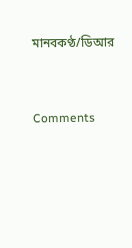মানবকণ্ঠ/ডিআর




Comments